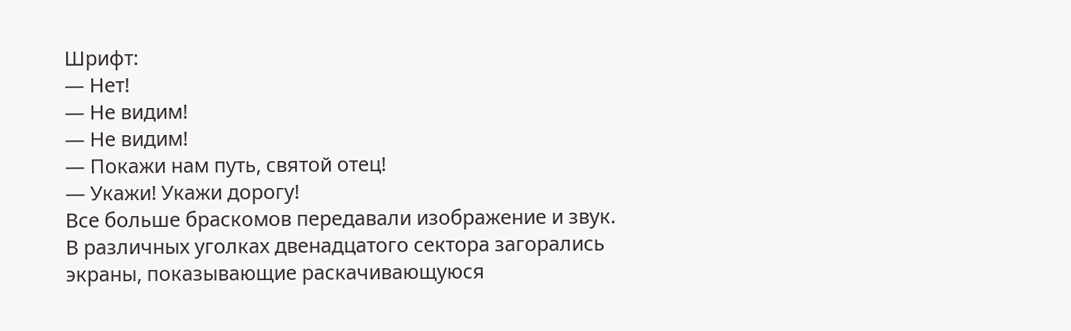Шрифт:
— Нет!
— Не видим!
— Не видим!
— Покажи нам путь, святой отец!
— Укажи! Укажи дорогу!
Все больше браскомов передавали изображение и звук. В различных уголках двенадцатого сектора загорались экраны, показывающие раскачивающуюся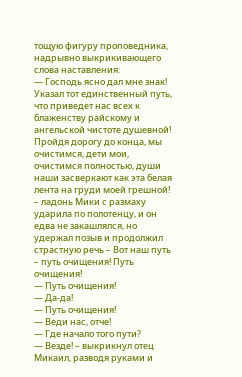тощую фигуру проповедника, надрывно выкрикивающего слова наставления:
— Господь ясно дал мне знак! Указал тот единственный путь, что приведет нас всех к блаженству райскому и ангельской чистоте душевной! Пройдя дорогу до конца, мы очистимся, дети мои, очистимся полностью, души наши засверкают как эта белая лента на груди моей грешной! – ладонь Мики с размаху ударила по полотенцу, и он едва не закашлялся, но удержал позыв и продолжил страстную речь – Вот наш путь – путь очищения! Путь очищения!
— Путь очищения!
— Да-да!
— Путь очищения!
— Веди нас, отче!
— Где начало того пути?
— Везде! – выкрикнул отец Микаил, разводя руками и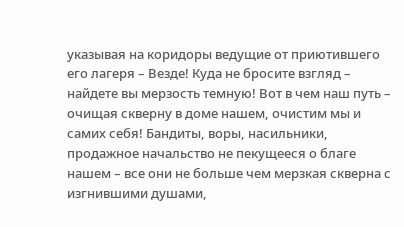указывая на коридоры ведущие от приютившего его лагеря – Везде! Куда не бросите взгляд – найдете вы мерзость темную! Вот в чем наш путь – очищая скверну в доме нашем, очистим мы и самих себя! Бандиты, воры, насильники, продажное начальство не пекущееся о благе нашем – все они не больше чем мерзкая скверна с изгнившими душами,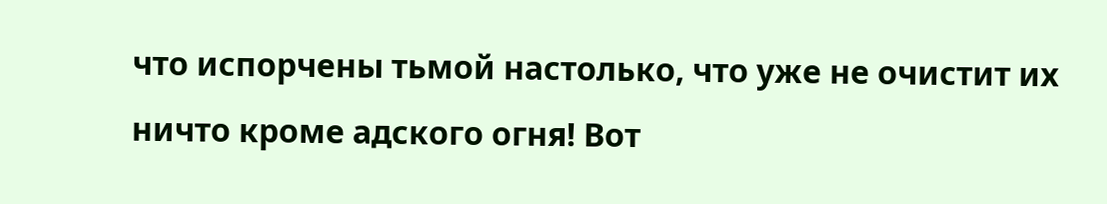что испорчены тьмой настолько, что уже не очистит их ничто кроме адского огня! Вот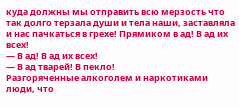куда должны мы отправить всю мерзость что так долго терзала души и тела наши, заставляла и нас пачкаться в грехе! Прямиком в ад! В ад их всех!
— В ад! В ад их всех!
— В ад тварей! В пекло!
Разгоряченные алкоголем и наркотиками люди, что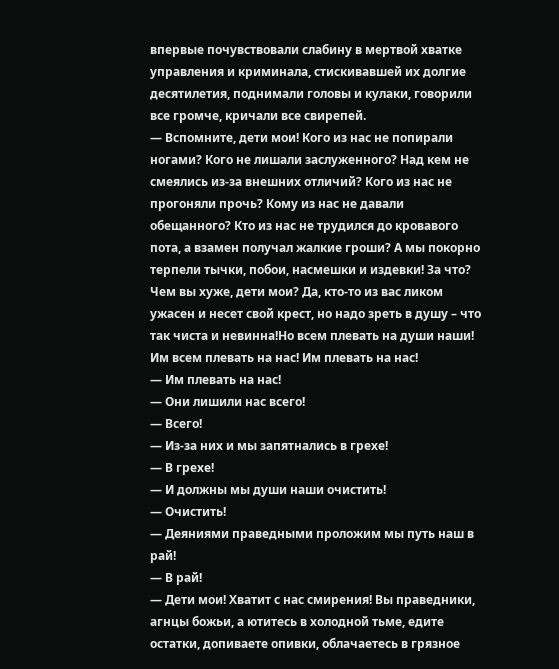впервые почувствовали слабину в мертвой хватке управления и криминала, стискивавшей их долгие десятилетия, поднимали головы и кулаки, говорили все громче, кричали все свирепей.
— Вспомните, дети мои! Кого из нас не попирали ногами? Кого не лишали заслуженного? Над кем не смеялись из-за внешних отличий? Кого из нас не прогоняли прочь? Кому из нас не давали обещанного? Кто из нас не трудился до кровавого пота, а взамен получал жалкие гроши? А мы покорно терпели тычки, побои, насмешки и издевки! За что? Чем вы хуже, дети мои? Да, кто-то из вас ликом ужасен и несет свой крест, но надо зреть в душу – что так чиста и невинна!Но всем плевать на души наши! Им всем плевать на нас! Им плевать на нас!
— Им плевать на нас!
— Они лишили нас всего!
— Всего!
— Из-за них и мы запятнались в грехе!
— В грехе!
— И должны мы души наши очистить!
— Очистить!
— Деяниями праведными проложим мы путь наш в рай!
— В рай!
— Дети мои! Хватит с нас смирения! Вы праведники, агнцы божьи, а ютитесь в холодной тьме, едите остатки, допиваете опивки, облачаетесь в грязное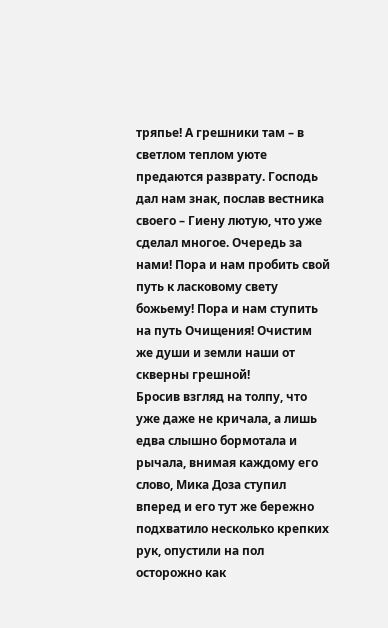тряпье! А грешники там – в светлом теплом уюте предаются разврату. Господь дал нам знак, послав вестника своего – Гиену лютую, что уже сделал многое. Очередь за нами! Пора и нам пробить свой путь к ласковому свету божьему! Пора и нам ступить на путь Очищения! Очистим же души и земли наши от скверны грешной!
Бросив взгляд на толпу, что уже даже не кричала, а лишь едва слышно бормотала и рычала, внимая каждому его слово, Мика Доза ступил вперед и его тут же бережно подхватило несколько крепких рук, опустили на пол осторожно как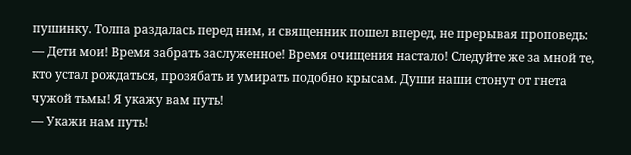пушинку. Толпа раздалась перед ним, и священник пошел вперед, не прерывая проповедь:
— Дети мои! Время забрать заслуженное! Время очищения настало! Следуйте же за мной те, кто устал рождаться, прозябать и умирать подобно крысам. Души наши стонут от гнета чужой тьмы! Я укажу вам путь!
— Укажи нам путь!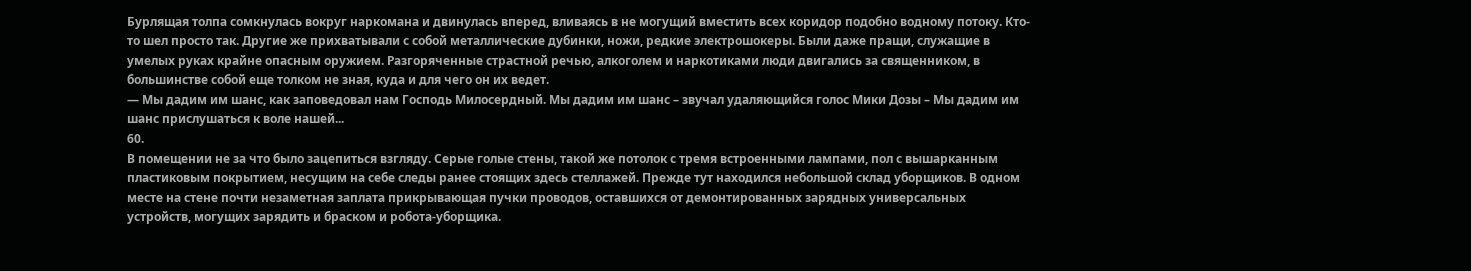Бурлящая толпа сомкнулась вокруг наркомана и двинулась вперед, вливаясь в не могущий вместить всех коридор подобно водному потоку. Кто-то шел просто так. Другие же прихватывали с собой металлические дубинки, ножи, редкие электрошокеры. Были даже пращи, служащие в умелых руках крайне опасным оружием. Разгоряченные страстной речью, алкоголем и наркотиками люди двигались за священником, в большинстве собой еще толком не зная, куда и для чего он их ведет.
— Мы дадим им шанс, как заповедовал нам Господь Милосердный. Мы дадим им шанс – звучал удаляющийся голос Мики Дозы – Мы дадим им шанс прислушаться к воле нашей...
60.
В помещении не за что было зацепиться взгляду. Серые голые стены, такой же потолок с тремя встроенными лампами, пол с вышарканным пластиковым покрытием, несущим на себе следы ранее стоящих здесь стеллажей. Прежде тут находился небольшой склад уборщиков. В одном месте на стене почти незаметная заплата прикрывающая пучки проводов, оставшихся от демонтированных зарядных универсальных устройств, могущих зарядить и браском и робота-уборщика.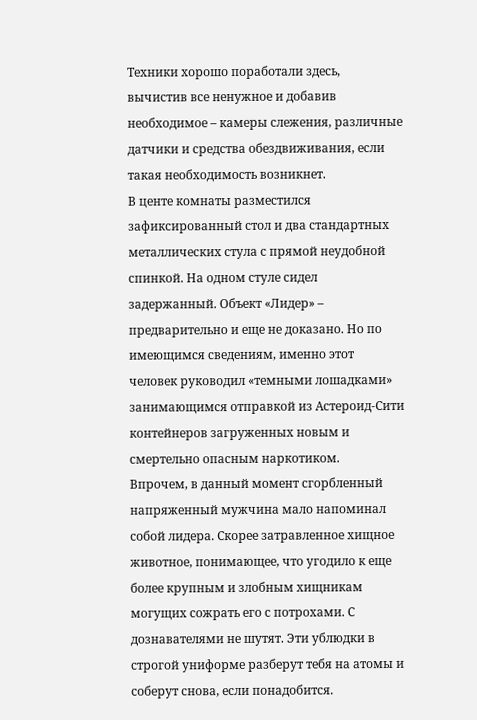Техники хорошо поработали здесь, вычистив все ненужное и добавив необходимое – камеры слежения, различные датчики и средства обездвиживания, если такая необходимость возникнет.
В центе комнаты разместился зафиксированный стол и два стандартных металлических стула с прямой неудобной спинкой. На одном стуле сидел задержанный. Объект «Лидер» – предварительно и еще не доказано. Но по имеющимся сведениям, именно этот человек руководил «темными лошадками» занимающимся отправкой из Астероид-Сити контейнеров загруженных новым и смертельно опасным наркотиком.
Впрочем, в данный момент сгорбленный напряженный мужчина мало напоминал собой лидера. Скорее затравленное хищное животное, понимающее, что угодило к еще более крупным и злобным хищникам могущих сожрать его с потрохами. С дознавателями не шутят. Эти ублюдки в строгой униформе разберут тебя на атомы и соберут снова, если понадобится.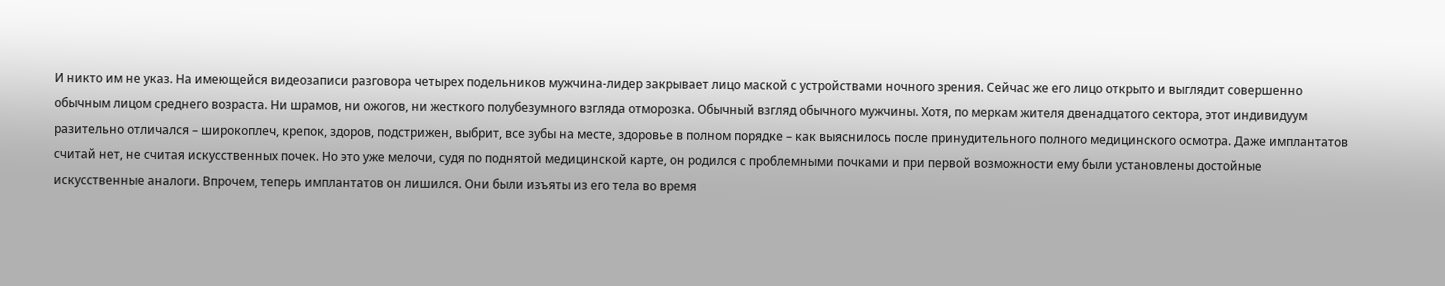И никто им не указ. На имеющейся видеозаписи разговора четырех подельников мужчина-лидер закрывает лицо маской с устройствами ночного зрения. Сейчас же его лицо открыто и выглядит совершенно обычным лицом среднего возраста. Ни шрамов, ни ожогов, ни жесткого полубезумного взгляда отморозка. Обычный взгляд обычного мужчины. Хотя, по меркам жителя двенадцатого сектора, этот индивидуум разительно отличался – широкоплеч, крепок, здоров, подстрижен, выбрит, все зубы на месте, здоровье в полном порядке – как выяснилось после принудительного полного медицинского осмотра. Даже имплантатов считай нет, не считая искусственных почек. Но это уже мелочи, судя по поднятой медицинской карте, он родился с проблемными почками и при первой возможности ему были установлены достойные искусственные аналоги. Впрочем, теперь имплантатов он лишился. Они были изъяты из его тела во время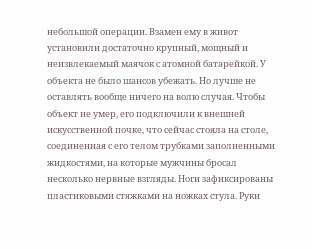небольшой операции. Взамен ему в живот установили достаточно крупный, мощный и неизвлекаемый маячок с атомной батарейкой. У объекта не было шансов убежать. Но лучше не оставлять вообще ничего на волю случая. Чтобы объект не умер, его подключили к внешней искусственной почке, что сейчас стояла на столе, соединенная с его телом трубками заполненными жидкостями, на которые мужчины бросал несколько нервные взгляды. Ноги зафиксированы пластиковыми стяжками на ножках стула. Руки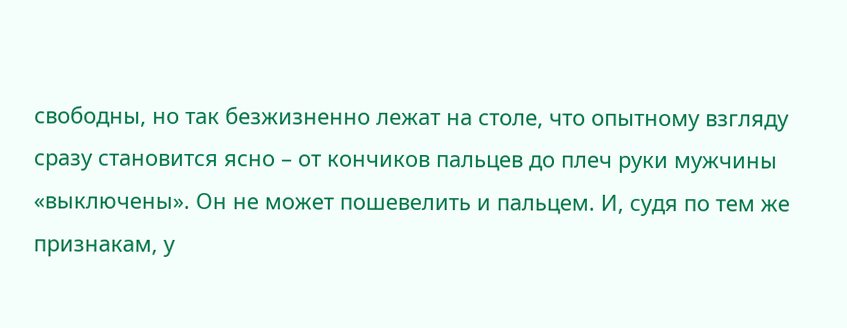свободны, но так безжизненно лежат на столе, что опытному взгляду сразу становится ясно – от кончиков пальцев до плеч руки мужчины «выключены». Он не может пошевелить и пальцем. И, судя по тем же признакам, у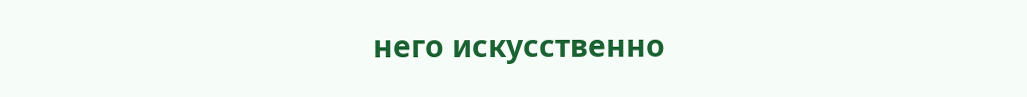него искусственно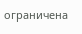ограничена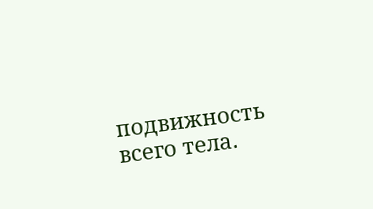подвижность всего тела.